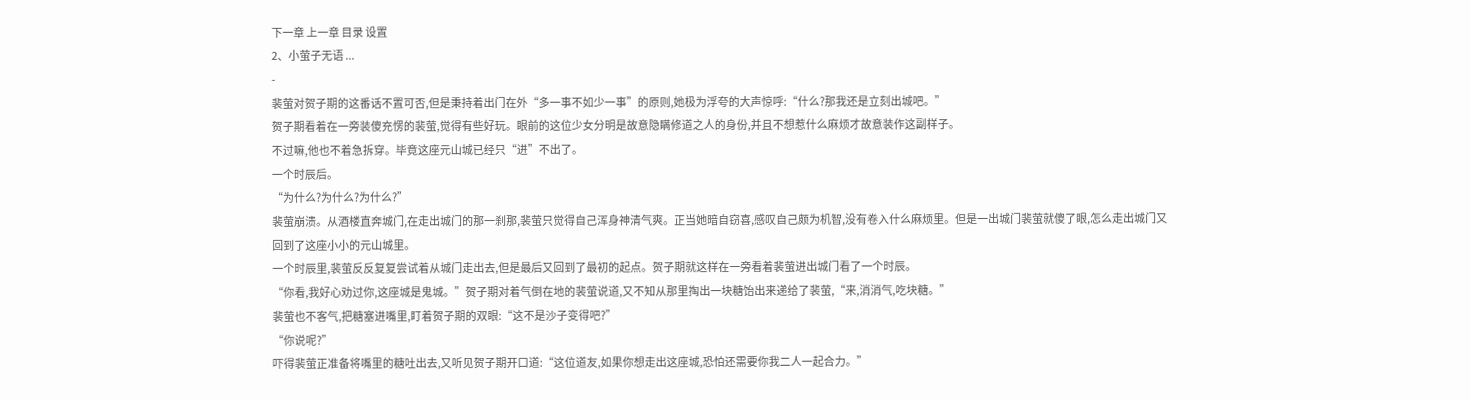下一章 上一章 目录 设置
2、小萤子无语 ...
-
裴萤对贺子期的这番话不置可否,但是秉持着出门在外“多一事不如少一事”的原则,她极为浮夸的大声惊呼:“什么?那我还是立刻出城吧。”
贺子期看着在一旁装傻充愣的裴萤,觉得有些好玩。眼前的这位少女分明是故意隐瞒修道之人的身份,并且不想惹什么麻烦才故意装作这副样子。
不过嘛,他也不着急拆穿。毕竟这座元山城已经只“进”不出了。
一个时辰后。
“为什么?为什么?为什么?”
裴萤崩溃。从酒楼直奔城门,在走出城门的那一刹那,裴萤只觉得自己浑身神清气爽。正当她暗自窃喜,感叹自己颇为机智,没有卷入什么麻烦里。但是一出城门裴萤就傻了眼,怎么走出城门又回到了这座小小的元山城里。
一个时辰里,裴萤反反复复尝试着从城门走出去,但是最后又回到了最初的起点。贺子期就这样在一旁看着裴萤进出城门看了一个时辰。
“你看,我好心劝过你,这座城是鬼城。”贺子期对着气倒在地的裴萤说道,又不知从那里掏出一块糖饴出来递给了裴萤,“来,消消气,吃块糖。”
裴萤也不客气,把糖塞进嘴里,盯着贺子期的双眼:“这不是沙子变得吧?”
“你说呢?”
吓得裴萤正准备将嘴里的糖吐出去,又听见贺子期开口道:“这位道友,如果你想走出这座城,恐怕还需要你我二人一起合力。”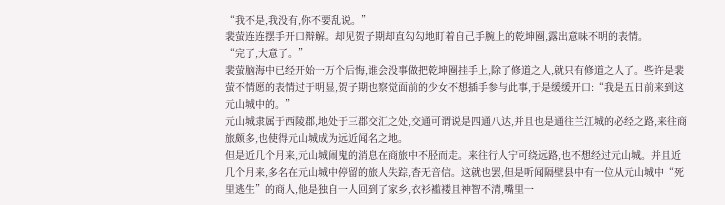“我不是,我没有,你不要乱说。”
裴萤连连摆手开口辩解。却见贺子期却直勾勾地盯着自己手腕上的乾坤圈,露出意味不明的表情。
“完了,大意了。”
裴萤脑海中已经开始一万个后悔,谁会没事做把乾坤圈挂手上,除了修道之人,就只有修道之人了。些许是裴萤不情愿的表情过于明显,贺子期也察觉面前的少女不想插手参与此事,于是缓缓开口:“我是五日前来到这元山城中的。”
元山城隶属于西陵郡,地处于三郡交汇之处,交通可谓说是四通八达,并且也是通往兰江城的必经之路,来往商旅颇多,也使得元山城成为远近闻名之地。
但是近几个月来,元山城闹鬼的消息在商旅中不胫而走。来往行人宁可绕远路,也不想经过元山城。并且近几个月来,多名在元山城中停留的旅人失踪,杳无音信。这就也罢,但是听闻隔壁县中有一位从元山城中“死里逃生”的商人,他是独自一人回到了家乡,衣衫褴褛且神智不清,嘴里一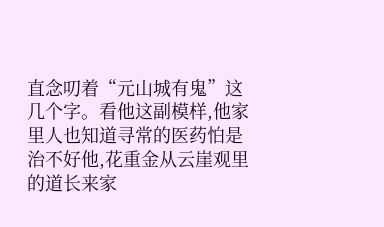直念叨着“元山城有鬼”这几个字。看他这副模样,他家里人也知道寻常的医药怕是治不好他,花重金从云崖观里的道长来家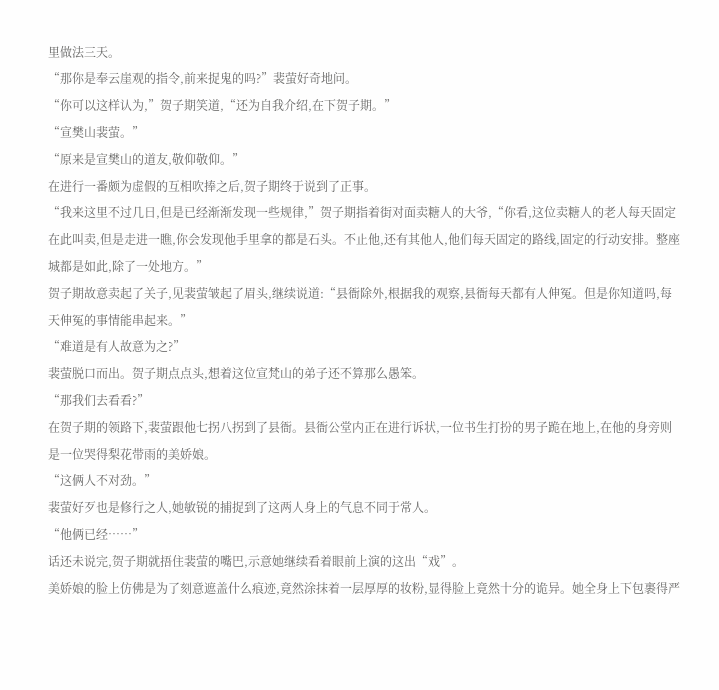里做法三天。
“那你是奉云崖观的指令,前来捉鬼的吗?”裴萤好奇地问。
“你可以这样认为,”贺子期笑道,“还为自我介绍,在下贺子期。”
“宣樊山裴萤。”
“原来是宣樊山的道友,敬仰敬仰。”
在进行一番颇为虚假的互相吹捧之后,贺子期终于说到了正事。
“我来这里不过几日,但是已经渐渐发现一些规律,”贺子期指着街对面卖糖人的大爷,“你看,这位卖糖人的老人每天固定在此叫卖,但是走进一瞧,你会发现他手里拿的都是石头。不止他,还有其他人,他们每天固定的路线,固定的行动安排。整座城都是如此,除了一处地方。”
贺子期故意卖起了关子,见裴萤皱起了眉头,继续说道:“县衙除外,根据我的观察,县衙每天都有人伸冤。但是你知道吗,每天伸冤的事情能串起来。”
“难道是有人故意为之?”
裴萤脱口而出。贺子期点点头,想着这位宣梵山的弟子还不算那么愚笨。
“那我们去看看?”
在贺子期的领路下,裴萤跟他七拐八拐到了县衙。县衙公堂内正在进行诉状,一位书生打扮的男子跪在地上,在他的身旁则是一位哭得梨花带雨的美娇娘。
“这俩人不对劲。”
裴萤好歹也是修行之人,她敏锐的捕捉到了这两人身上的气息不同于常人。
“他俩已经……”
话还未说完,贺子期就捂住裴萤的嘴巴,示意她继续看着眼前上演的这出“戏”。
美娇娘的脸上仿佛是为了刻意遮盖什么痕迹,竟然涂抹着一层厚厚的妆粉,显得脸上竟然十分的诡异。她全身上下包裹得严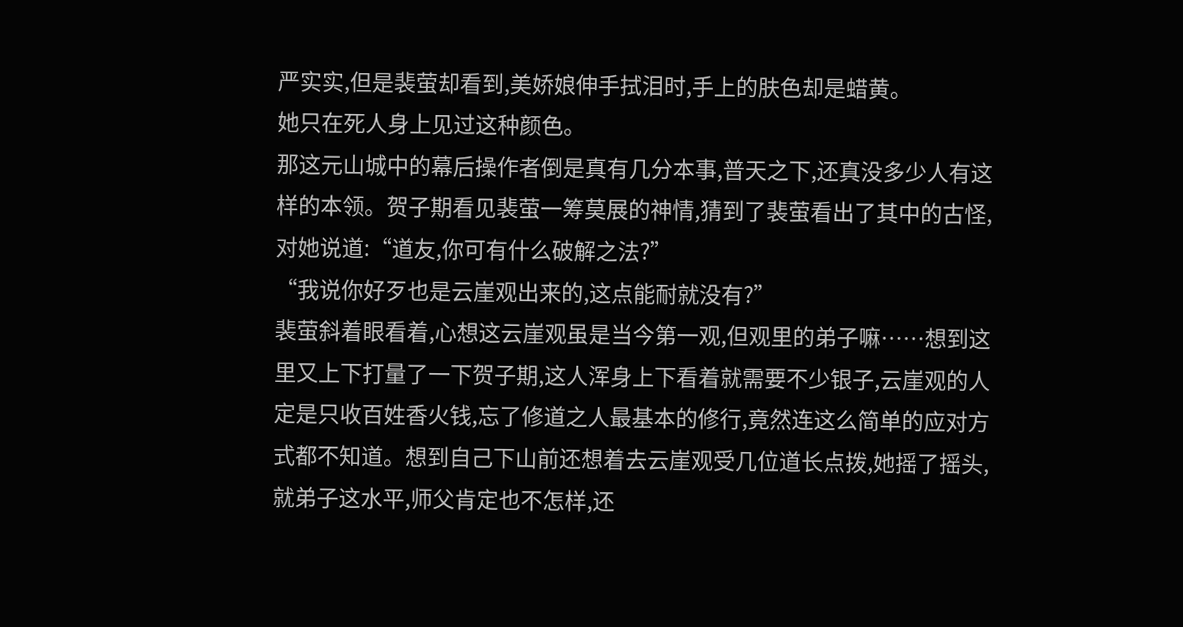严实实,但是裴萤却看到,美娇娘伸手拭泪时,手上的肤色却是蜡黄。
她只在死人身上见过这种颜色。
那这元山城中的幕后操作者倒是真有几分本事,普天之下,还真没多少人有这样的本领。贺子期看见裴萤一筹莫展的神情,猜到了裴萤看出了其中的古怪,对她说道:“道友,你可有什么破解之法?”
“我说你好歹也是云崖观出来的,这点能耐就没有?”
裴萤斜着眼看着,心想这云崖观虽是当今第一观,但观里的弟子嘛……想到这里又上下打量了一下贺子期,这人浑身上下看着就需要不少银子,云崖观的人定是只收百姓香火钱,忘了修道之人最基本的修行,竟然连这么简单的应对方式都不知道。想到自己下山前还想着去云崖观受几位道长点拨,她摇了摇头,就弟子这水平,师父肯定也不怎样,还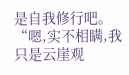是自我修行吧。
“嗯,实不相瞒,我只是云崖观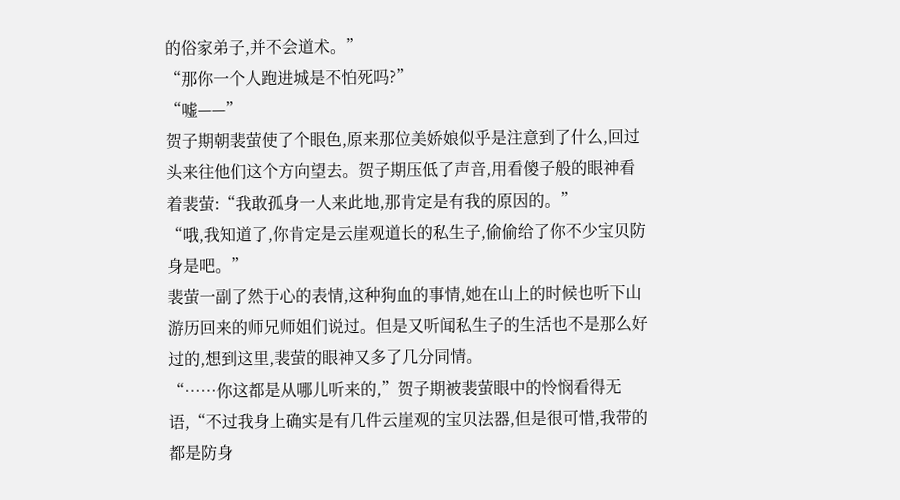的俗家弟子,并不会道术。”
“那你一个人跑进城是不怕死吗?”
“嘘——”
贺子期朝裴萤使了个眼色,原来那位美娇娘似乎是注意到了什么,回过头来往他们这个方向望去。贺子期压低了声音,用看傻子般的眼神看着裴萤:“我敢孤身一人来此地,那肯定是有我的原因的。”
“哦,我知道了,你肯定是云崖观道长的私生子,偷偷给了你不少宝贝防身是吧。”
裴萤一副了然于心的表情,这种狗血的事情,她在山上的时候也听下山游历回来的师兄师姐们说过。但是又听闻私生子的生活也不是那么好过的,想到这里,裴萤的眼神又多了几分同情。
“……你这都是从哪儿听来的,”贺子期被裴萤眼中的怜悯看得无语,“不过我身上确实是有几件云崖观的宝贝法器,但是很可惜,我带的都是防身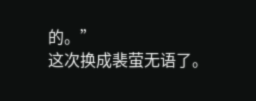的。”
这次换成裴萤无语了。